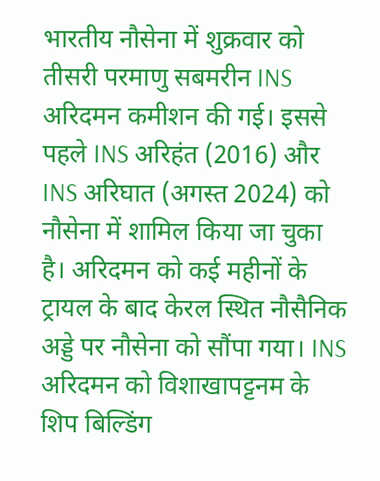भारतीय नौसेना में शुक्रवार को तीसरी परमाणु सबमरीन INS अरिदमन कमीशन की गई। इससे पहले INS अरिहंत (2016) और INS अरिघात (अगस्त 2024) को नौसेना में शामिल किया जा चुका है। अरिदमन को कई महीनों के ट्रायल के बाद केरल स्थित नौसैनिक अड्डे पर नौसेना को सौंपा गया। INS अरिदमन को विशाखापट्टनम के शिप बिल्डिंग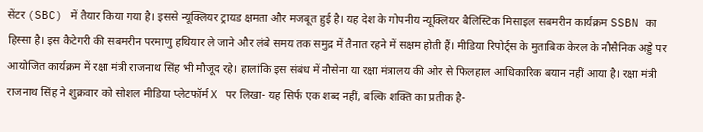सेंटर (SBC) में तैयार किया गया है। इससे न्यूक्लियर ट्रायड क्षमता और मजबूत हुई है। यह देश के गोपनीय न्यूक्लियर बैलिस्टिक मिसाइल सबमरीन कार्यक्रम SSBN का हिस्सा है। इस कैटेगरी की सबमरीन परमाणु हथियार ले जाने और लंबे समय तक समुद्र में तैनात रहने में सक्षम होती हैं। मीडिया रिपोर्ट्स के मुताबिक केरल के नौसैनिक अड्डे पर आयोजित कार्यक्रम में रक्षा मंत्री राजनाथ सिंह भी मौजूद रहे। हालांकि इस संबंध में नौसेना या रक्षा मंत्रालय की ओर से फिलहाल आधिकारिक बयान नहीं आया है। रक्षा मंत्री राजनाथ सिंह ने शुक्रवार को सोशल मीडिया प्लेटफॉर्म X पर लिखा- यह सिर्फ एक शब्द नहीं, बल्कि शक्ति का प्रतीक है-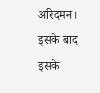अरिदमन। इसके बाद इसके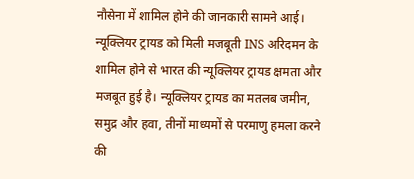नौसेना में शामिल होने की जानकारी सामने आई। न्यूक्लियर ट्रायड को मिली मजबूती INS अरिदमन के शामिल होने से भारत की न्यूक्लियर ट्रायड क्षमता और मजबूत हुई है। न्यूक्लियर ट्रायड का मतलब जमीन, समुद्र और हवा, तीनों माध्यमों से परमाणु हमला करने की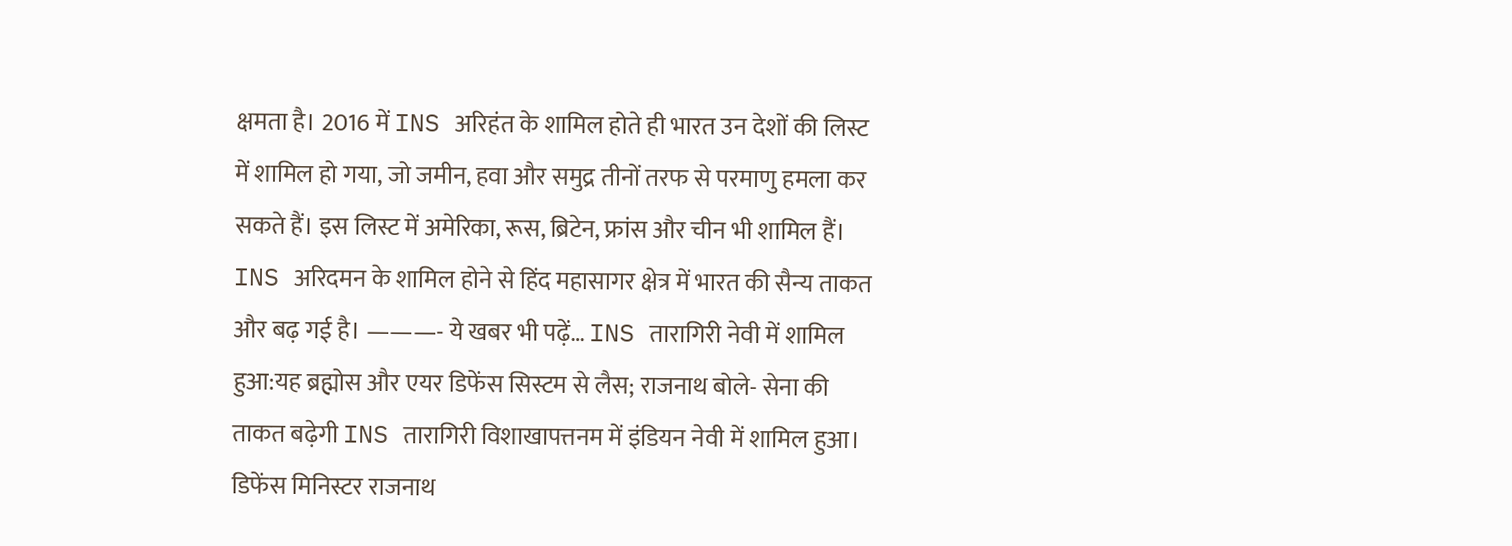क्षमता है। 2016 में INS अरिहंत के शामिल होते ही भारत उन देशों की लिस्ट में शामिल हो गया, जो जमीन, हवा और समुद्र तीनों तरफ से परमाणु हमला कर सकते हैं। इस लिस्ट में अमेरिका, रूस, ब्रिटेन, फ्रांस और चीन भी शामिल हैं। INS अरिदमन के शामिल होने से हिंद महासागर क्षेत्र में भारत की सैन्य ताकत और बढ़ गई है। ———- ये खबर भी पढ़ें… INS तारागिरी नेवी में शामिल हुआ:यह ब्रह्मोस और एयर डिफेंस सिस्टम से लैस; राजनाथ बोले- सेना की ताकत बढ़ेगी INS तारागिरी विशाखापत्तनम में इंडियन नेवी में शामिल हुआ। डिफेंस मिनिस्टर राजनाथ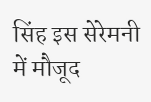सिंह इस सेरेमनी में मौजूद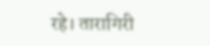रहे। तारागिरी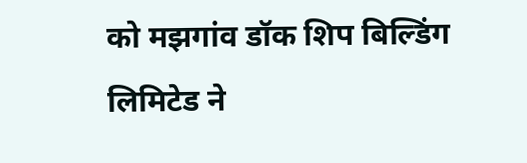को मझगांव डॉक शिप बिल्डिंग लिमिटेड ने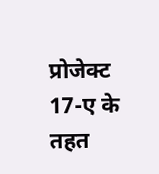प्रोजेक्ट 17-ए के तहत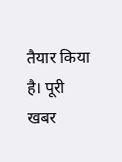तैयार किया है। पूरी खबर